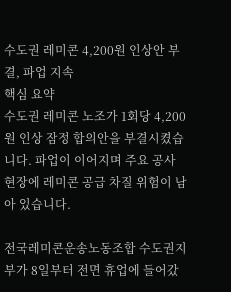수도권 레미콘 4,200원 인상안 부결, 파업 지속
핵심 요약
수도권 레미콘 노조가 1회당 4,200원 인상 잠정 합의안을 부결시켰습니다. 파업이 이어지며 주요 공사 현장에 레미콘 공급 차질 위험이 남아 있습니다.

전국레미콘운송노동조합 수도권지부가 8일부터 전면 휴업에 들어갔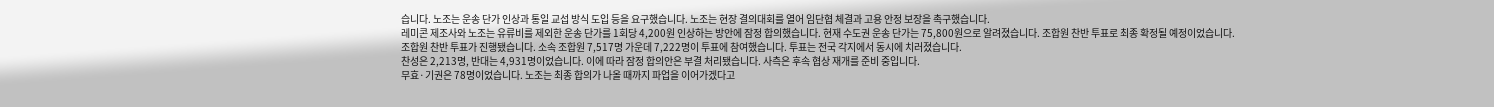습니다. 노조는 운송 단가 인상과 통일 교섭 방식 도입 등을 요구했습니다. 노조는 현장 결의대회를 열어 임단협 체결과 고용 안정 보장을 촉구했습니다.
레미콘 제조사와 노조는 유류비를 제외한 운송 단가를 1회당 4,200원 인상하는 방안에 잠정 합의했습니다. 현재 수도권 운송 단가는 75,800원으로 알려졌습니다. 조합원 찬반 투표로 최종 확정될 예정이었습니다.
조합원 찬반 투표가 진행됐습니다. 소속 조합원 7,517명 가운데 7,222명이 투표에 참여했습니다. 투표는 전국 각지에서 동시에 치러졌습니다.
찬성은 2,213명, 반대는 4,931명이었습니다. 이에 따라 잠정 합의안은 부결 처리됐습니다. 사측은 후속 협상 재개를 준비 중입니다.
무효·기권은 78명이었습니다. 노조는 최종 합의가 나올 때까지 파업을 이어가겠다고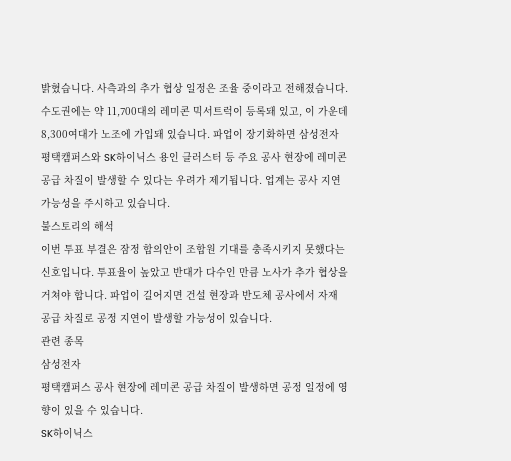밝혔습니다. 사측과의 추가 협상 일정은 조율 중이라고 전해졌습니다.
수도권에는 약 11,700대의 레미콘 믹서트럭이 등록돼 있고, 이 가운데 8,300여대가 노조에 가입돼 있습니다. 파업이 장기화하면 삼성전자 평택캠퍼스와 SK하이닉스 용인 클러스터 등 주요 공사 현장에 레미콘 공급 차질이 발생할 수 있다는 우려가 제기됩니다. 업계는 공사 지연 가능성을 주시하고 있습니다.
불스토리의 해석
이번 투표 부결은 잠정 합의안이 조합원 기대를 충족시키지 못했다는 신호입니다. 투표율이 높았고 반대가 다수인 만큼 노사가 추가 협상을 거쳐야 합니다. 파업이 길어지면 건설 현장과 반도체 공사에서 자재 공급 차질로 공정 지연이 발생할 가능성이 있습니다.
관련 종목
삼성전자
평택캠퍼스 공사 현장에 레미콘 공급 차질이 발생하면 공정 일정에 영향이 있을 수 있습니다.
SK하이닉스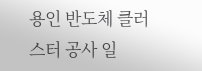용인 반도체 클러스터 공사 일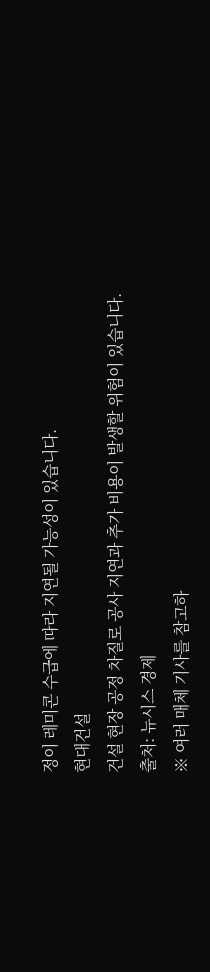정이 레미콘 수급에 따라 지연될 가능성이 있습니다.
현대건설
건설 현장 공정 차질로 공사 지연과 추가 비용이 발생할 위험이 있습니다.
출처: 뉴시스 경제
※ 여러 매체 기사를 참고하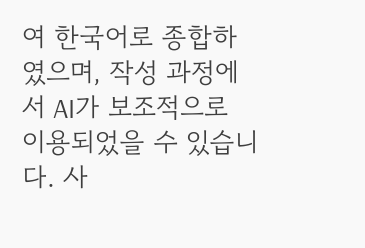여 한국어로 종합하였으며, 작성 과정에서 AI가 보조적으로 이용되었을 수 있습니다. 사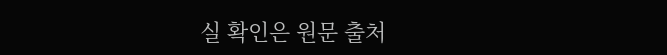실 확인은 원문 출처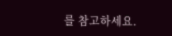를 참고하세요.